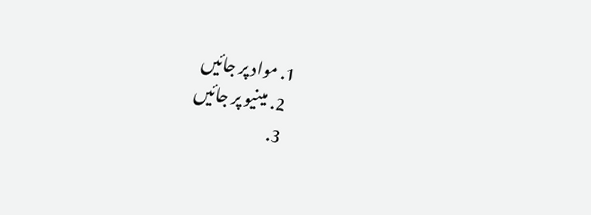1. مواد پر جائیں
  2. مینیو پر جائیں
  3.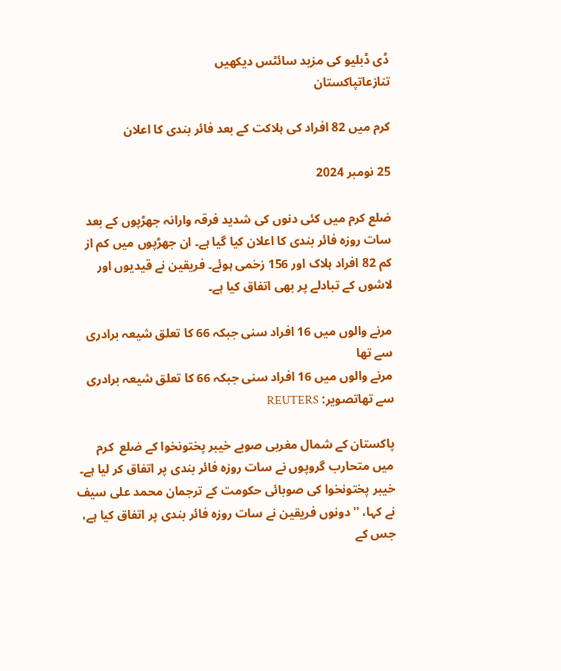ڈی ڈبلیو کی مزید سائٹس دیکھیں
تنازعاتپاکستان

کرم میں 82 افراد کی ہلاکت کے بعد فائر بندی کا اعلان

25 نومبر 2024

ضلع کرم میں کئی دنوں کی شدید فرقہ وارانہ جھڑپوں کے بعد سات روزہ فائر بندی کا اعلان کیا گیا ہے۔ ان جھڑپوں میں کم از کم 82 افراد ہلاک اور 156 زخمی ہوئے۔ فریقین نے قیدیوں اور لاشوں کے تبادلے پر بھی اتفاق کیا ہے۔

مرنے والوں میں 16 افراد سنی جبکہ 66 کا تعلق شیعہ برادری سے تھا
مرنے والوں میں 16 افراد سنی جبکہ 66 کا تعلق شیعہ برادری سے تھاتصویر: REUTERS

پاکستان کے شمال مغربی صوبے خیبر پختونخوا کے ضلع  کرم میں متحارب گروپوں نے سات روزہ فائر بندی پر اتفاق کر لیا ہے۔ خیبر پختونخوا کی صوبائی حکومت کے ترجمان محمد علی سیف نے کہا، ''دونوں فریقین نے سات روزہ فائر بندی پر اتفاق کیا ہے، جس کے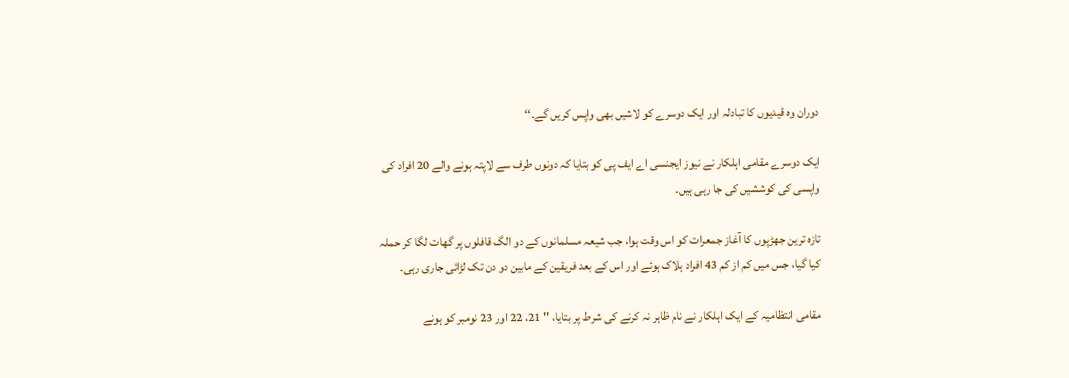دوران وہ قیدیوں کا تبادلہ اور ایک دوسرے کو لاشیں بھی واپس کریں گے۔‘‘

ایک دوسرے مقامی اہلکار نے نیوز ایجنسی اے ایف پی کو بتایا کہ دونوں طرف سے لاپتہ ہونے والے 20 افراد کی واپسی کی کوششیں کی جا رہی ہیں۔

تازہ ترین جھڑپوں کا آغاز جمعرات کو اس وقت ہوا، جب شیعہ مسلمانوں کے دو الگ قافلوں پر گھات لگا کر حملہ کیا گیا، جس میں کم از کم 43 افراد ہلاک ہوئے اور اس کے بعد فریقین کے مابین دو دن تک لڑائی جاری رہی۔

مقامی انتظامیہ کے ایک اہلکار نے نام ظاہر نہ کرنے کی شرط پر بتایا، '' 21، 22 اور 23 نومبر کو ہونے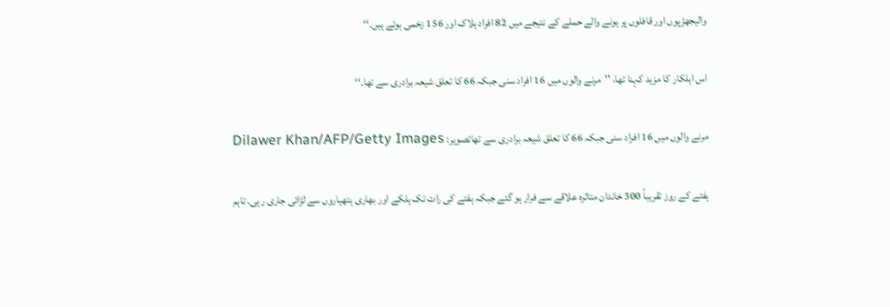والیجھڑپوں اور قافلوں پر ہونے والے حملے کے نتیجے میں 82 افراد ہلاک اور 156 زخمی ہوئے ہیں۔‘‘

اس اہلکار کا مزید کہنا تھا، ''مرنے والوں میں 16 افراد سنی جبکہ 66 کا تعلق شیعہ برادری سے تھا۔‘‘

مرنے والوں میں 16 افراد سنی جبکہ 66 کا تعلق شیعہ برادری سے تھاتصویر: Dilawer Khan/AFP/Getty Images

ہفتے کے روز تقریباً 300 خاندان متاثرہ علاقے سے فرار ہو گئے جبکہ ہفتے کی رات تک ہلکے اور بھاری ہتھیاروں سے لڑائی جاری رہی۔ تاہم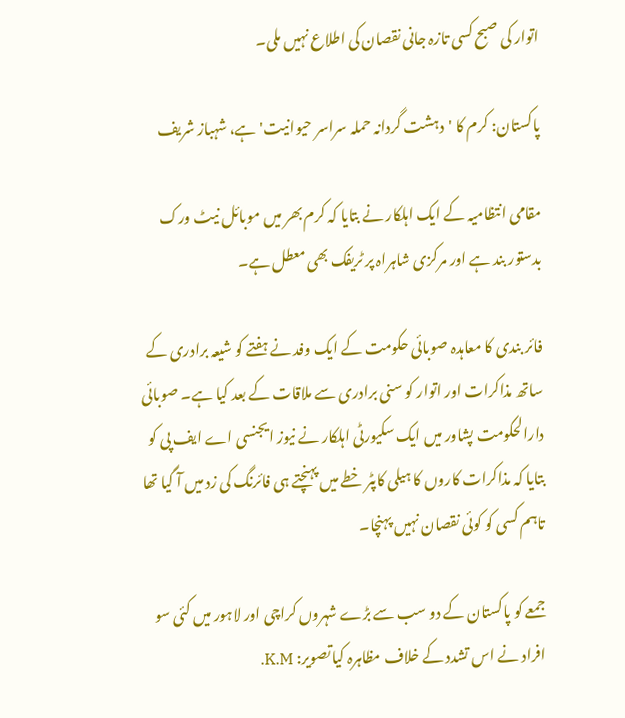اتوار کی صبح کسی تازہ جانی نقصان کی اطلاع نہیں ملی۔

پاکستان: کرم کا 'دہشت گردانہ حملہ سراسر حیوانیت' ہے، شہباز شریف

مقامی انتظامیہ کے ایک اہلکار نے بتایا کہ کرم بھر میں موبائل نیٹ ورک بدستور بند ہے اور مرکزی شاہراہ پر ٹریفک بھی معطل ہے۔

فائر بندی کا معاہدہ صوبائی حکومت کے ایک وفد نے ہفتے کو شیعہ برادری کے ساتھ مذاکرات اور اتوار کو سنی برادری سے ملاقات کے بعد کیا ہے۔ صوبائی دارالحکومت پشاور میں ایک سکیورٹی اہلکار نے نیوز ایجنسی اے ایف پی کو بتایا کہ مذاکرات کاروں کا ہیلی کاپٹر خطے میں پہنچتے ہی فائرنگ کی زد میں آ گیا تھا تاہم کسی کو کوئی نقصان نہیں پہنچا۔

جمعے کو پاکستان کے دو سب سے بڑے شہروں کراچی اور لاہور میں کئی سو افراد نے اس تشدد کے خلاف مظاہرہ کیاتصویر: K.M.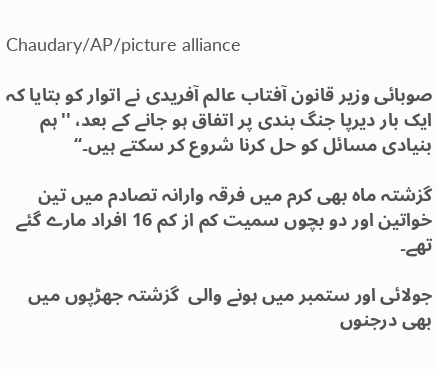Chaudary/AP/picture alliance

صوبائی وزیر قانون آفتاب عالم آفریدی نے اتوار کو بتایا کہ ایک بار دیرپا جنگ بندی پر اتفاق ہو جانے کے بعد، ''ہم بنیادی مسائل کو حل کرنا شروع کر سکتے ہیں۔‘‘

گزشتہ ماہ بھی کرم میں فرقہ وارانہ تصادم میں تین خواتین اور دو بچوں سمیت کم از کم 16 افراد مارے گئے تھے۔

جولائی اور ستمبر میں ہونے والی  گزشتہ جھڑپوں میں بھی درجنوں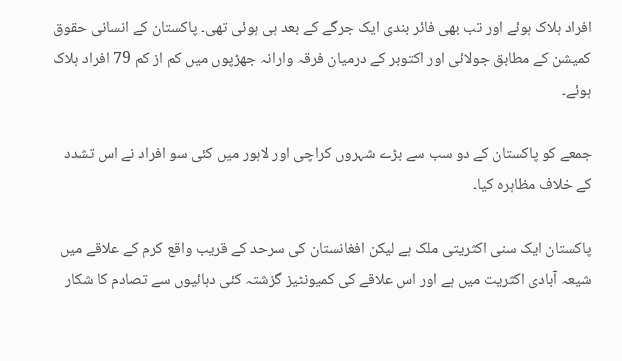افراد ہلاک ہوئے اور تب بھی فائر بندی ایک جرگے کے بعد ہی ہوئی تھی۔ پاکستان کے انسانی حقوق کمیشن کے مطابق جولائی اور اکتوبر کے درمیان فرقہ وارانہ جھڑپوں میں کم از کم 79 افراد ہلاک ہوئے۔

جمعے کو پاکستان کے دو سب سے بڑے شہروں کراچی اور لاہور میں کئی سو افراد نے اس تشدد کے خلاف مظاہرہ کیا۔

پاکستان ایک سنی اکثریتی ملک ہے لیکن افغانستان کی سرحد کے قریب واقع کرم کے علاقے میں شیعہ آبادی اکثریت میں ہے اور اس علاقے کی کمیونٹیز گزشتہ کئی دہائیوں سے تصادم کا شکار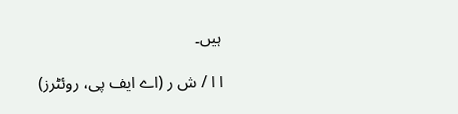ہیں۔

ا ا / ش ر (اے ایف پی، روئٹرز)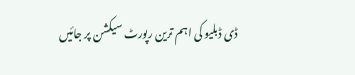ڈی ڈبلیو کی اہم ترین رپورٹ سیکشن پر جائیں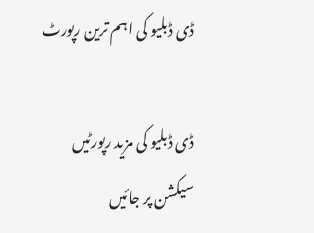ڈی ڈبلیو کی اہم ترین رپورٹ

ڈی ڈبلیو کی مزید رپورٹیں سیکشن پر جائیں